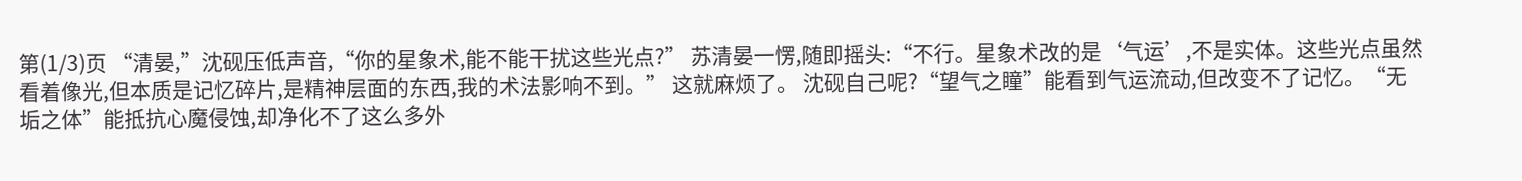第(1/3)页 “清晏,”沈砚压低声音,“你的星象术,能不能干扰这些光点?” 苏清晏一愣,随即摇头:“不行。星象术改的是‘气运’,不是实体。这些光点虽然看着像光,但本质是记忆碎片,是精神层面的东西,我的术法影响不到。” 这就麻烦了。 沈砚自己呢?“望气之瞳”能看到气运流动,但改变不了记忆。“无垢之体”能抵抗心魔侵蚀,却净化不了这么多外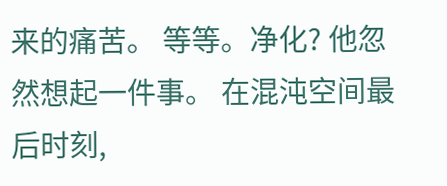来的痛苦。 等等。净化? 他忽然想起一件事。 在混沌空间最后时刻,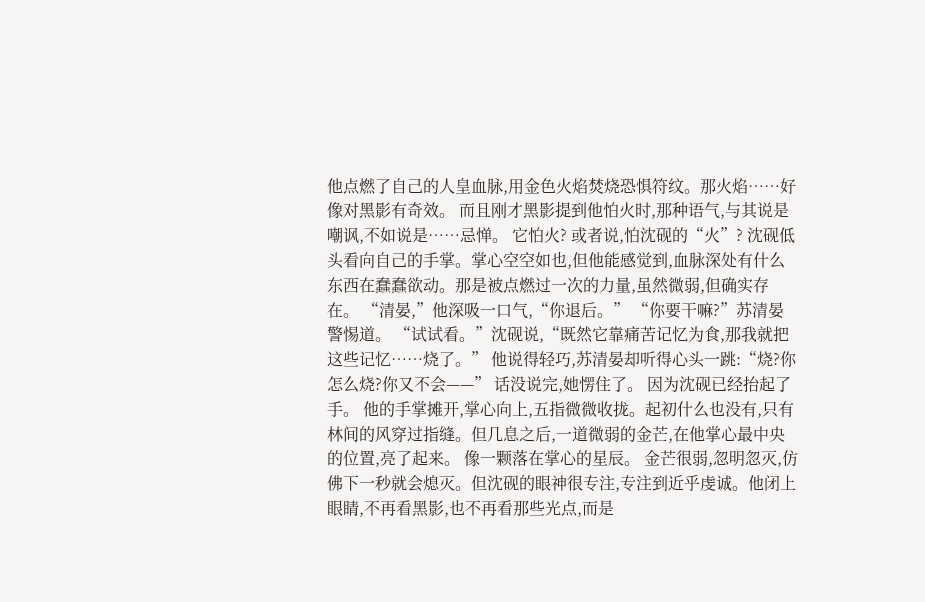他点燃了自己的人皇血脉,用金色火焰焚烧恐惧符纹。那火焰……好像对黑影有奇效。 而且刚才黑影提到他怕火时,那种语气,与其说是嘲讽,不如说是……忌惮。 它怕火? 或者说,怕沈砚的“火”? 沈砚低头看向自己的手掌。掌心空空如也,但他能感觉到,血脉深处有什么东西在蠢蠢欲动。那是被点燃过一次的力量,虽然微弱,但确实存在。 “清晏,”他深吸一口气,“你退后。” “你要干嘛?”苏清晏警惕道。 “试试看。”沈砚说,“既然它靠痛苦记忆为食,那我就把这些记忆……烧了。” 他说得轻巧,苏清晏却听得心头一跳:“烧?你怎么烧?你又不会——” 话没说完,她愣住了。 因为沈砚已经抬起了手。 他的手掌摊开,掌心向上,五指微微收拢。起初什么也没有,只有林间的风穿过指缝。但几息之后,一道微弱的金芒,在他掌心最中央的位置,亮了起来。 像一颗落在掌心的星辰。 金芒很弱,忽明忽灭,仿佛下一秒就会熄灭。但沈砚的眼神很专注,专注到近乎虔诚。他闭上眼睛,不再看黑影,也不再看那些光点,而是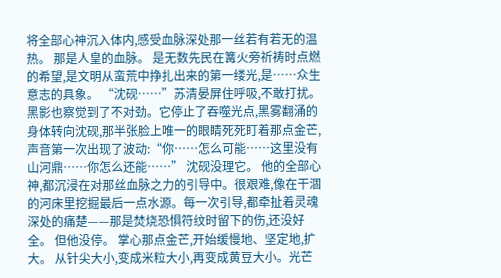将全部心神沉入体内,感受血脉深处那一丝若有若无的温热。 那是人皇的血脉。 是无数先民在篝火旁祈祷时点燃的希望,是文明从蛮荒中挣扎出来的第一缕光,是……众生意志的具象。 “沈砚……”苏清晏屏住呼吸,不敢打扰。 黑影也察觉到了不对劲。它停止了吞噬光点,黑雾翻涌的身体转向沈砚,那半张脸上唯一的眼睛死死盯着那点金芒,声音第一次出现了波动:“你……怎么可能……这里没有山河鼎……你怎么还能……” 沈砚没理它。 他的全部心神,都沉浸在对那丝血脉之力的引导中。很艰难,像在干涸的河床里挖掘最后一点水源。每一次引导,都牵扯着灵魂深处的痛楚——那是焚烧恐惧符纹时留下的伤,还没好全。 但他没停。 掌心那点金芒,开始缓慢地、坚定地,扩大。 从针尖大小,变成米粒大小,再变成黄豆大小。光芒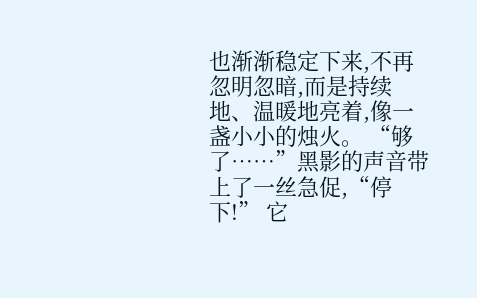也渐渐稳定下来,不再忽明忽暗,而是持续地、温暖地亮着,像一盏小小的烛火。 “够了……”黑影的声音带上了一丝急促,“停下!” 它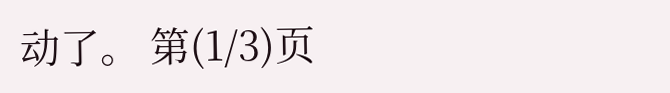动了。 第(1/3)页